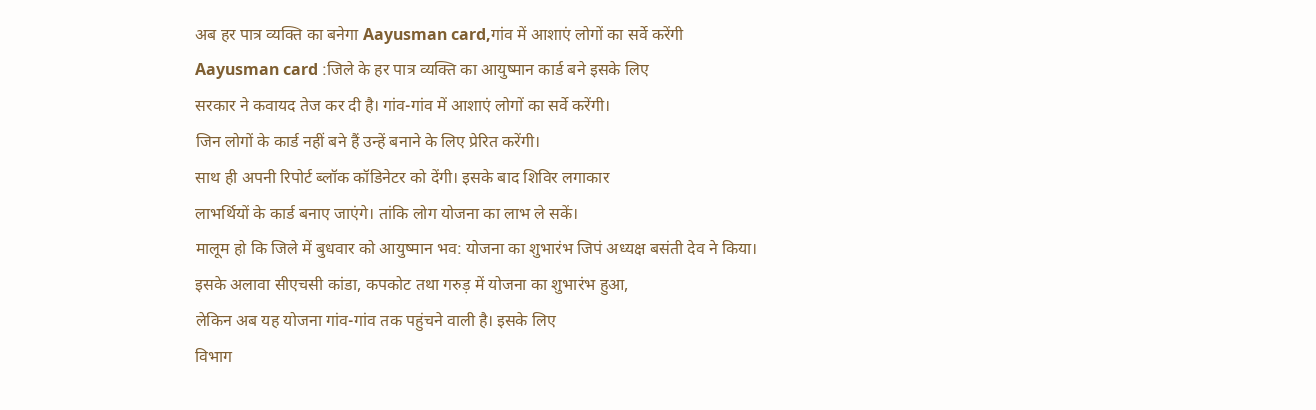अब हर पात्र व्यक्ति का बनेगा Aayusman card,गांव में आशाएं लोगों का सर्वे करेंगी
Aayusman card :जिले के हर पात्र व्यक्ति का आयुष्मान कार्ड बने इसके लिए
सरकार ने कवायद तेज कर दी है। गांव-गांव में आशाएं लोगों का सर्वे करेंगी।
जिन लोगों के कार्ड नहीं बने हैं उन्हें बनाने के लिए प्रेरित करेंगी।
साथ ही अपनी रिपोर्ट ब्लॉक कॉडिनेटर को देंगी। इसके बाद शिविर लगाकार
लाभर्थियों के कार्ड बनाए जाएंगे। तांकि लोग योजना का लाभ ले सकें।
मालूम हो कि जिले में बुधवार को आयुष्मान भव: योजना का शुभारंभ जिपं अध्यक्ष बसंती देव ने किया।
इसके अलावा सीएचसी कांडा, कपकोट तथा गरुड़ में योजना का शुभारंभ हुआ,
लेकिन अब यह योजना गांव-गांव तक पहुंचने वाली है। इसके लिए
विभाग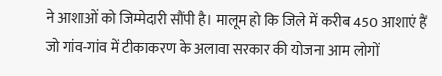ने आशाओं को जिम्मेदारी सौंपी है। मालूम हो कि जिले में करीब 450 आशाएं हैं
जो गांव-गांव में टीकाकरण के अलावा सरकार की योजना आम लोगों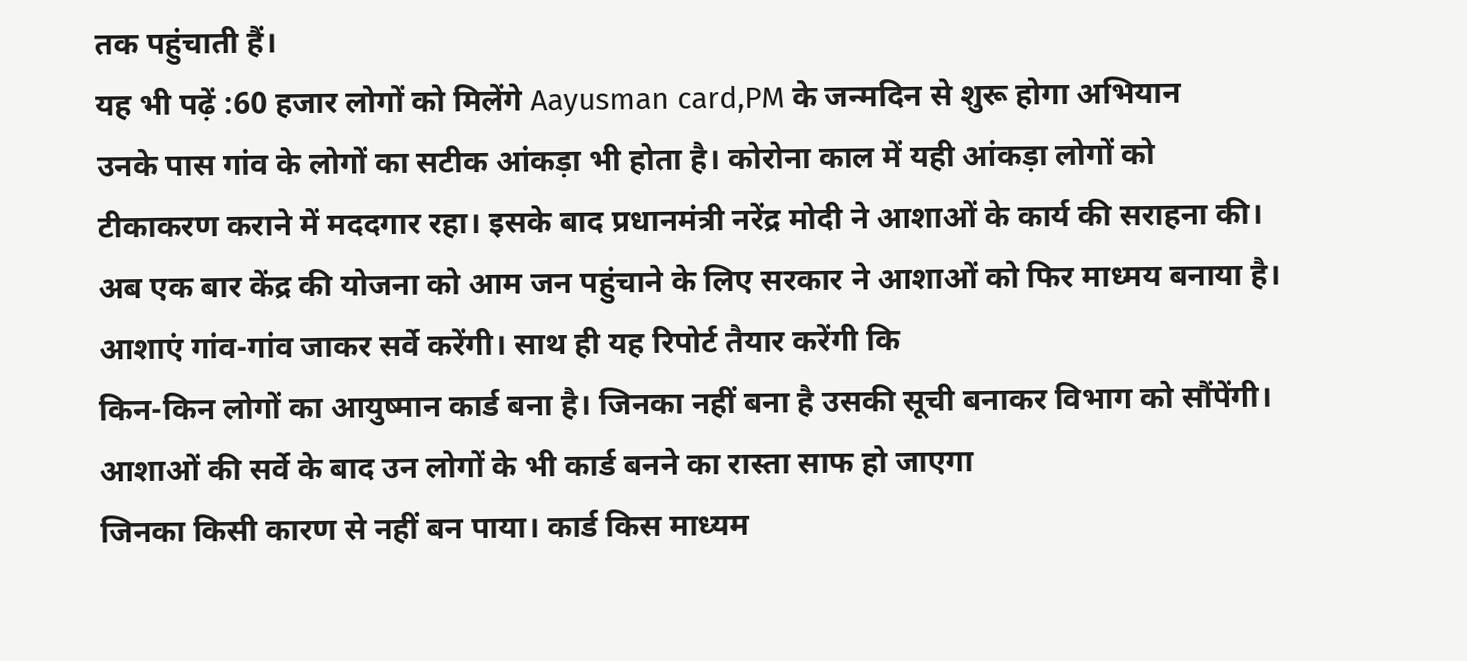तक पहुंचाती हैं।
यह भी पढ़ें :60 हजार लोगों को मिलेंगे Aayusman card,PM के जन्मदिन से शुरू होगा अभियान
उनके पास गांव के लोगों का सटीक आंकड़ा भी होता है। कोरोना काल में यही आंकड़ा लोगों को
टीकाकरण कराने में मददगार रहा। इसके बाद प्रधानमंत्री नरेंद्र मोदी ने आशाओं के कार्य की सराहना की।
अब एक बार केंद्र की योजना को आम जन पहुंचाने के लिए सरकार ने आशाओं को फिर माध्मय बनाया है।
आशाएं गांव-गांव जाकर सर्वे करेंगी। साथ ही यह रिपोर्ट तैयार करेंगी कि
किन-किन लोगों का आयुष्मान कार्ड बना है। जिनका नहीं बना है उसकी सूची बनाकर विभाग को सौंपेंगी।
आशाओं की सर्वे के बाद उन लोगों के भी कार्ड बनने का रास्ता साफ हो जाएगा
जिनका किसी कारण से नहीं बन पाया। कार्ड किस माध्यम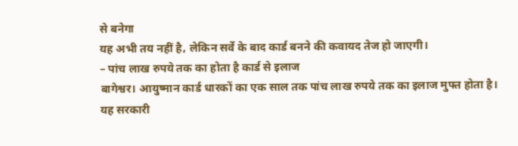से बनेगा
यह अभी तय नहीं है, लेकिन सर्वे के बाद कार्ड बनने की कवायद तेज हो जाएगी।
– पांच लाख रुपये तक का होता है कार्ड से इलाज
बागेश्वर। आयुष्मान कार्ड धारकों का एक साल तक पांच लाख रुपये तक का इलाज मुफ्त होता है।
यह सरकारी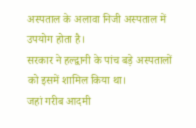अस्पताल के अलावा निजी अस्पताल में उपयोग होता है।
सरकार ने हल्द्वानी के पांच बड़े अस्पतालों को इसमें शामिल किया था।
जहां गरीब आदमी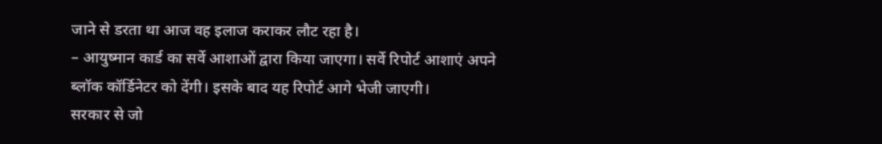जाने से डरता था आज वह इलाज कराकर लौट रहा है।
– आयुष्मान कार्ड का सर्वे आशाओं द्वारा किया जाएगा। सर्वे रिपोर्ट आशाएं अपने
ब्लॉक कॉर्डिनेटर को देंगी। इसके बाद यह रिपोर्ट आगे भेजी जाएगी।
सरकार से जो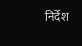निर्देश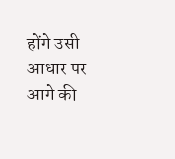होंगे उसी आधार पर आगे की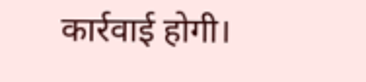कार्रवाई होगी।